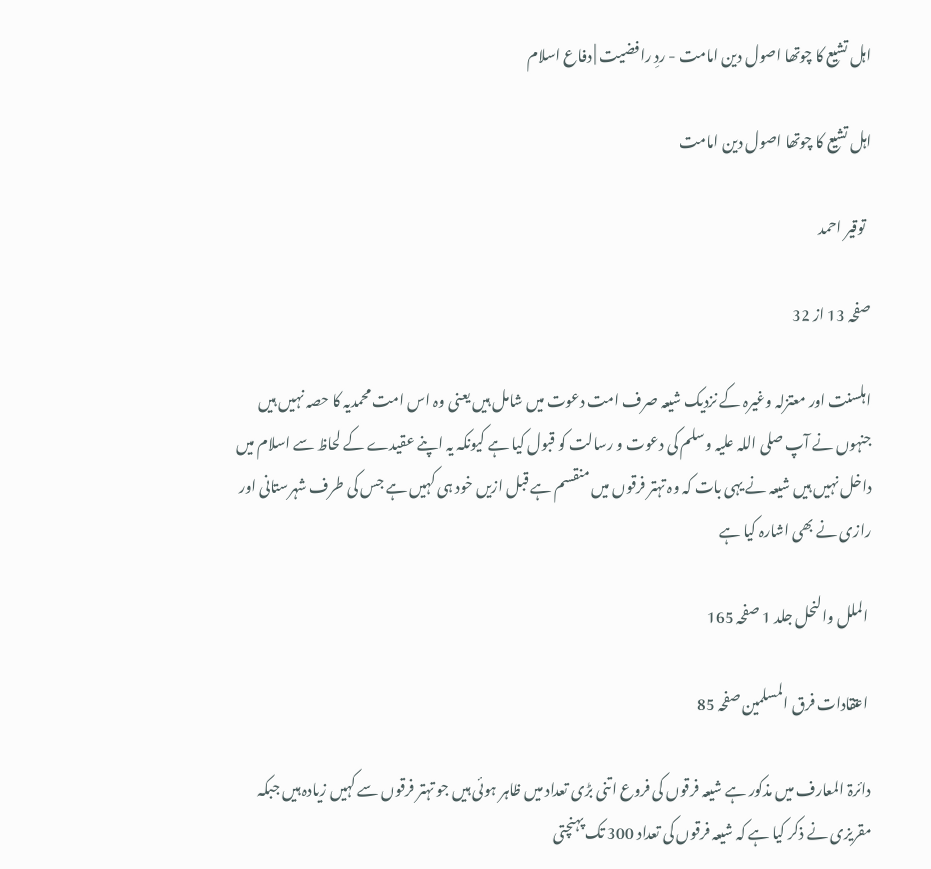اہل تشیع کا چوتھا اصول دین امامت - ردِ رافضیت | دفاع اسلام

اہل تشیع کا چوتھا اصول دین امامت

  توقیر احمد

صفحہ 13 از 32

اہلسنت اور معتزلہ وغیرہ کے نزدیک شیعہ صرف امت دعوت میں شامل ہیں یعنی وہ اس امت محمدیہ کا حصہ نہیں ہیں جنہوں نے آپ صلی اللہ علیہ وسلم کی دعوت و رسالت کو قبول کیا ہے کیونکہ یہ اپنے عقیدے کے لحاظ سے اسلام میں داخل نہیں ہیں شیعہ نے یہی بات کہ وہ تہتر فرقوں میں منقسم ہے قبل ازیں خود ہی کہیں ہے جس کی طرف شہرستانی اور رازی نے بھی اشارہ کیا ہے

 الملل والنحل جلد 1 صفحہ 165

 اعتقادات فرق المسلمین صفحہ 85

دائرۃ المعارف میں مذکور ہے شیعہ فرقوں کی فروع اتنی بڑی تعداد میں ظاہر ہوئی ہیں جو تہتر فرقوں سے کہیں زیادہ ہیں جبکہ مقریزی نے ذکر کیا ہے کہ شیعہ فرقوں کی تعداد 300 تک پہنچتی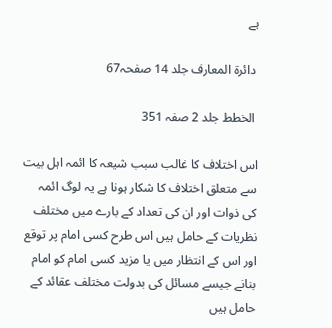ہے

 دائرۃ المعارف جلد 14 صفحہ67

 الخطط جلد 2 صفہ 351

اس اختلاف کا غالب سبب شیعہ کا ائمہ اہل بیت سے متعلق اختلاف کا شکار ہونا ہے یہ لوگ ائمہ کی ذوات اور ان کی تعداد کے بارے میں مختلف نظریات کے حامل ہیں اس طرح کسی امام پر توقع اور اس کے انتظار میں یا مزید کسی امام کو امام بنانے جیسے مسائل کی بدولت مختلف عقائد کے حامل ہیں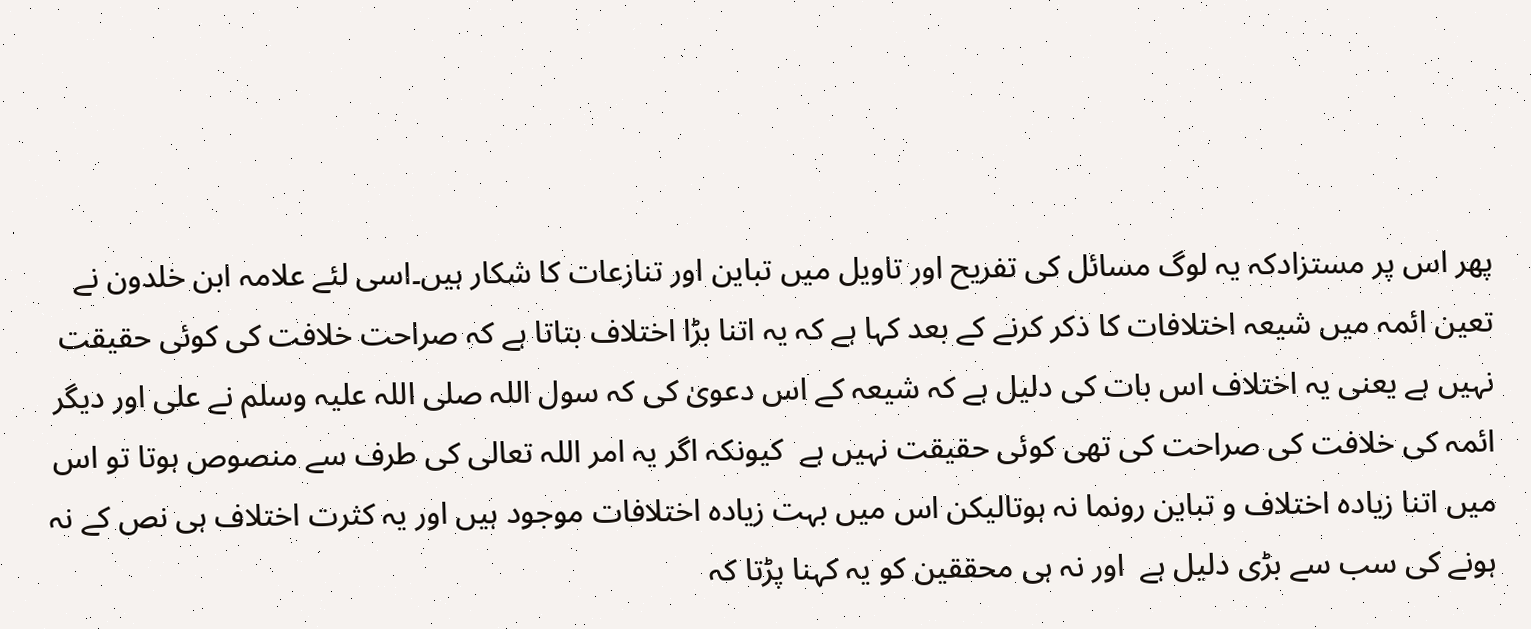پھر اس پر مستزادکہ یہ لوگ مسائل کی تفریح اور تاویل میں تباین اور تنازعات کا شکار ہیں۔اسی لئے علامہ ابن خلدون نے تعین ائمہ میں شیعہ اختلافات کا ذکر کرنے کے بعد کہا ہے کہ یہ اتنا بڑا اختلاف بتاتا ہے کہ صراحت خلافت کی کوئی حقیقت نہیں ہے یعنی یہ اختلاف اس بات کی دلیل ہے کہ شیعہ کے اس دعویٰ کی کہ سول اللہ صلی اللہ علیہ وسلم نے علی اور دیگر ائمہ کی خلافت کی صراحت کی تھی کوئی حقیقت نہیں ہے  کیونکہ اگر یہ امر اللہ تعالی کی طرف سے منصوص ہوتا تو اس میں اتنا زیادہ اختلاف و تباین رونما نہ ہوتالیکن اس میں بہت زیادہ اختلافات موجود ہیں اور یہ کثرت اختلاف ہی نص کے نہ ہونے کی سب سے بڑی دلیل ہے  اور نہ ہی محققین کو یہ کہنا پڑتا کہ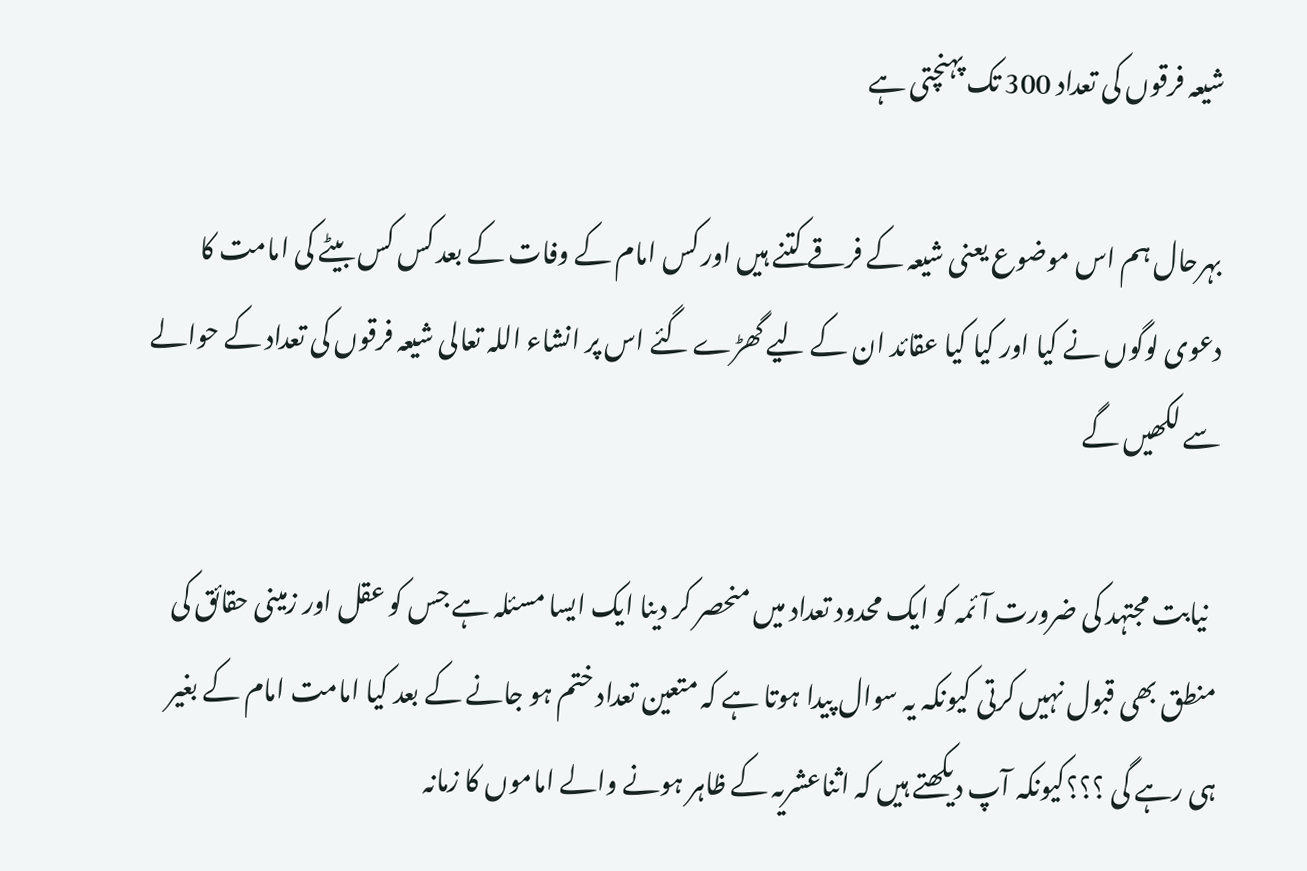شیعہ فرقوں کی تعداد 300 تک پہنچتی ہے

بہرحال ہم اس موضوع یعنی شیعہ کے فرقے کتنے ہیں اور کس امام کے وفات کے بعد کس کس بیٹے کی امامت کا دعوی لوگوں نے کیا اور کیا کیا عقائد ان کے لیے گھڑے گئے اس پر انشاء اللہ تعالی شیعہ فرقوں کی تعداد کے حوالے سے لکھیں گے

  نیابت مجتہد کی ضرورت آئمہ کو ایک محدود تعداد میں منحصر کر دینا ایک ایسا مسئلہ ہے جس کو عقل اور زمینی حقائق کی منطق بھی قبول نہیں کرتی کیونکہ یہ سوال پیدا ہوتا ہے کہ متعین تعداد ختم ہو جانے کے بعد کیا امامت امام کے بغیر ہی رہے گی ؟؟؟کیونکہ آپ دیکھتے ہیں کہ اثناعشریہ کے ظاہر ہونے والے اماموں کا زمانہ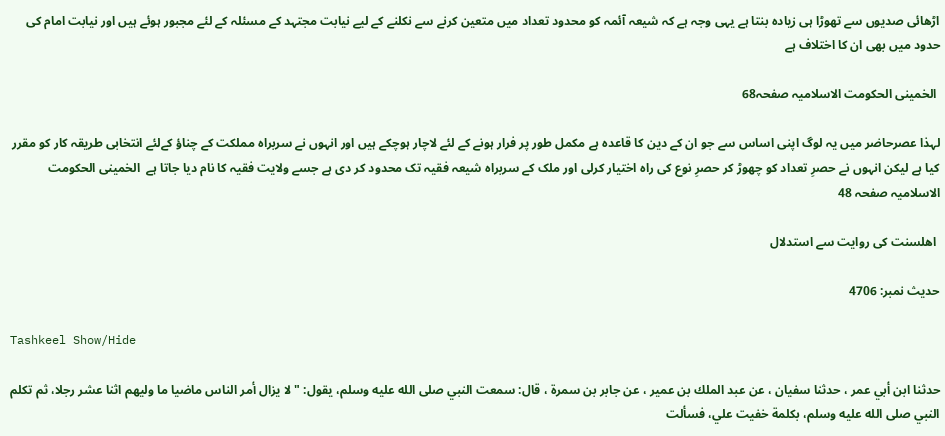اڑھائی صدیوں سے تھوڑا ہی زیادہ بنتا ہے یہی وجہ ہے کہ شیعہ آئمہ کو محدود تعداد میں متعین کرنے سے نکلنے کے لیے نیابت مجتہد کے مسئلہ کے لئے مجبور ہوئے ہیں اور نیابت امام کی حدود میں بھی ان کا اختلاف ہے

 الخمینی الحکومت الاسلامیہ صفحہ68

لہذا عصرحاضر میں یہ لوگ اپنی اساس سے جو ان کے دین کا قاعدہ ہے مکمل طور پر فرار ہونے کے لئے لاچار ہوچکے ہیں اور انہوں نے سربراہ مملکت کے چناؤ کےلئے انتخابی طریقہ کار کو مقرر کیا ہے لیکن انہوں نے حصرِ تعداد کو چھوڑ کر حصرِ نوع کی راہ اختیار کرلی اور ملک کے سربراہ شیعہ فقیہ تک محدود کر دی ہے جسے ولایت فقیہ کا نام دیا جاتا ہے  الخمینی الحکومت الاسلامیہ صفحہ 48

 اھلسنت کی روایت سے استدلال

حدیث نمبر: 4706

Tashkeel Show/Hide

حدثنا ابن أبي عمر ، حدثنا سفيان ، عن عبد الملك بن عمير ، عن جابر بن سمرة ، قال: سمعت النبي صلى الله عليه وسلم، يقول: " لا يزال أمر الناس ماضيا ما وليهم اثنا عشر رجلا، ثم تكلم النبي صلى الله عليه وسلم، بكلمة خفيت علي، فسألت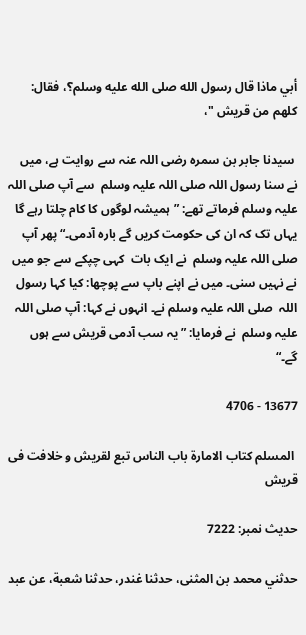أبي ماذا قال رسول الله صلى الله عليه وسلم؟، فقال: كلهم من قريش "،

 سیدنا جابر بن سمرہ رضی اللہ عنہ سے روایت ہے، میں نے سنا رسول اللہ صلی اللہ علیہ وسلم  سے آپ صلی اللہ علیہ وسلم فرماتے تھے: ”ہمیشہ لوگوں کا کام چلتا رہے گا یہاں تک کہ ان کی حکومت کریں گے بارہ آدمی۔“ پھر آپ صلی اللہ علیہ وسلم  نے ایک بات  کہی چپکے سے جو میں نے نہیں سنی۔ میں نے اپنے باپ سے پوچھا: کیا کہا رسول اللہ  صلی اللہ علیہ وسلم نے۔ انہوں نے کہا: آپ صلی اللہ علیہ وسلم  نے فرمایا: ”یہ سب آدمی قریش سے ہوں گے۔“

13677 - 4706

 المسلم کتاب الامارۃ باب الناس تبع لقریش و خلافت فی قریش

حدیث نمبر: 7222

حدثني محمد بن المثنى، حدثنا غندر، حدثنا شعبة، عن عبد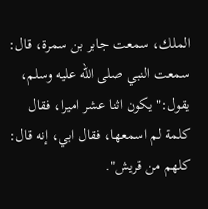الملك، سمعت جابر بن سمرة، قال: سمعت النبي صلى الله عليه وسلم، يقول:" يكون اثنا عشر اميرا، فقال كلمة لم اسمعها، فقال ابي، إنه قال: كلهم من قريش".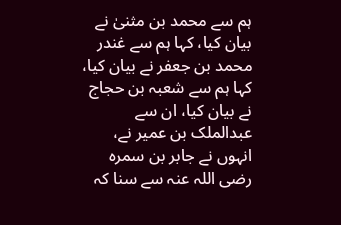ہم سے محمد بن مثنیٰ نے بیان کیا، کہا ہم سے غندر محمد بن جعفر نے بیان کیا، کہا ہم سے شعبہ بن حجاج نے بیان کیا، ان سے عبدالملک بن عمیر نے، انہوں نے جابر بن سمرہ رضی اللہ عنہ سے سنا کہ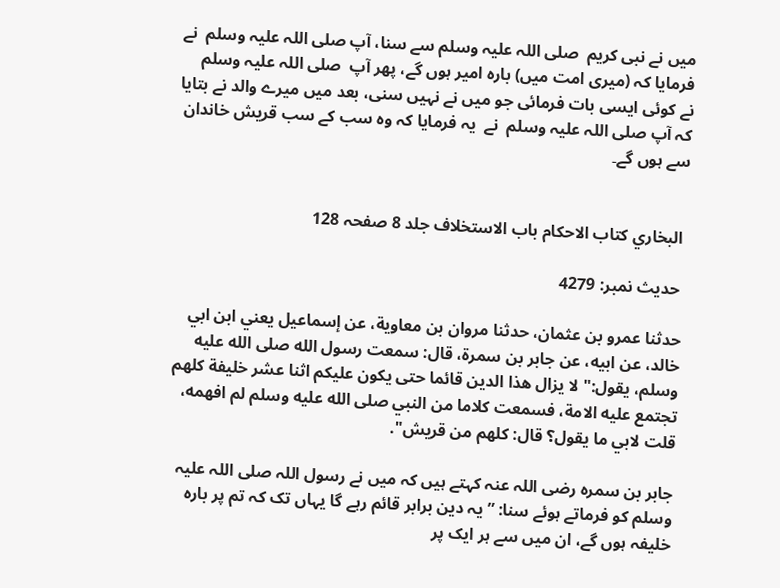میں نے نبی کریم  صلی اللہ علیہ وسلم سے سنا، آپ صلی اللہ علیہ وسلم  نے فرمایا کہ (میری امت میں) بارہ امیر ہوں گے، پھر آپ  صلی اللہ علیہ وسلم  نے کوئی ایسی بات فرمائی جو میں نے نہیں سنی، بعد میں میرے والد نے بتایا کہ آپ صلی اللہ علیہ وسلم  نے  یہ فرمایا کہ وہ سب کے سب قریش خاندان سے ہوں گے۔


 البخاري كتاب الاحکام باب الاستخلاف جلد 8 صفحہ 128

 حدیث نمبر: 4279

حدثنا عمرو بن عثمان، حدثنا مروان بن معاوية، عن إسماعيل يعني ابن ابي خالد، عن ابيه، عن جابر بن سمرة، قال: سمعت رسول الله صلى الله عليه وسلم، يقول:" لا يزال هذا الدين قائما حتى يكون عليكم اثنا عشر خليفة كلهم تجتمع عليه الامة، فسمعت كلاما من النبي صلى الله عليه وسلم لم افهمه، قلت لابي ما يقول؟ قال: كلهم من قريش".

جابر بن سمرہ رضی اللہ عنہ کہتے ہیں کہ میں نے رسول اللہ صلی اللہ علیہ وسلم کو فرماتے ہوئے سنا: ”یہ دین برابر قائم رہے گا یہاں تک کہ تم پر بارہ خلیفہ ہوں گے، ان میں سے ہر ایک پر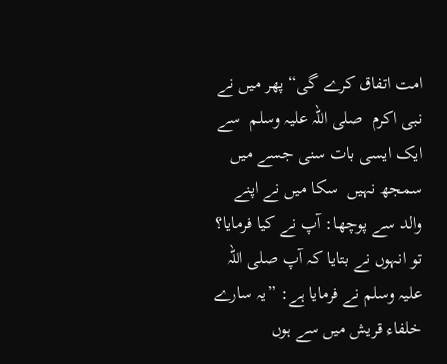امت اتفاق کرے گی“ پھر میں نے نبی اکرم  صلی اللہ علیہ وسلم  سے ایک ایسی بات سنی جسے میں سمجھ نہیں  سکا میں نے اپنے والد سے پوچھا: آپ نے کیا فرمایا؟ تو انہوں نے بتایا کہ آپ صلی اللہ علیہ وسلم نے فرمایا ہے: ”یہ سارے خلفاء قریش میں سے ہوں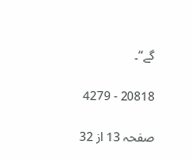گے“۔

20818 - 4279

صفحہ 13 از 32